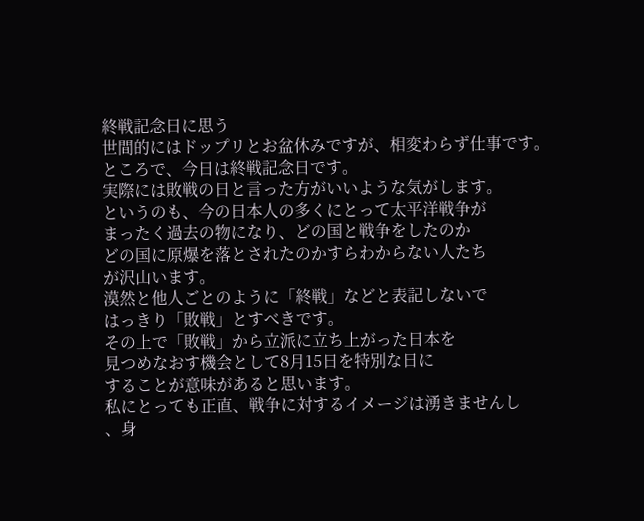終戦記念日に思う
世間的にはドップリとお盆休みですが、相変わらず仕事です。
ところで、今日は終戦記念日です。
実際には敗戦の日と言った方がいいような気がします。
というのも、今の日本人の多くにとって太平洋戦争が
まったく過去の物になり、どの国と戦争をしたのか
どの国に原爆を落とされたのかすらわからない人たち
が沢山います。
漠然と他人ごとのように「終戦」などと表記しないで
はっきり「敗戦」とすべきです。
その上で「敗戦」から立派に立ち上がった日本を
見つめなおす機会として8月15日を特別な日に
することが意味があると思います。
私にとっても正直、戦争に対するイメージは湧きませんし
、身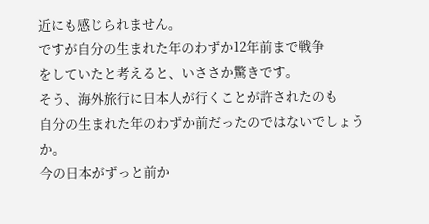近にも感じられません。
ですが自分の生まれた年のわずか12年前まで戦争
をしていたと考えると、いささか驚きです。
そう、海外旅行に日本人が行くことが許されたのも
自分の生まれた年のわずか前だったのではないでしょうか。
今の日本がずっと前か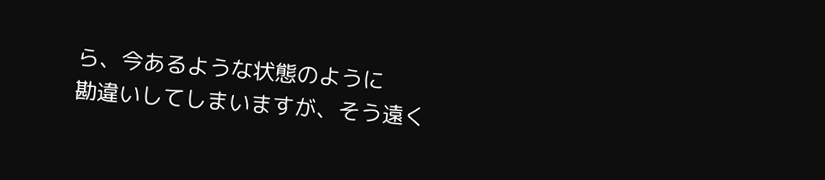ら、今あるような状態のように
勘違いしてしまいますが、そう遠く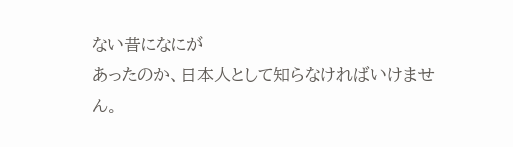ない昔になにが
あったのか、日本人として知らなければいけません。